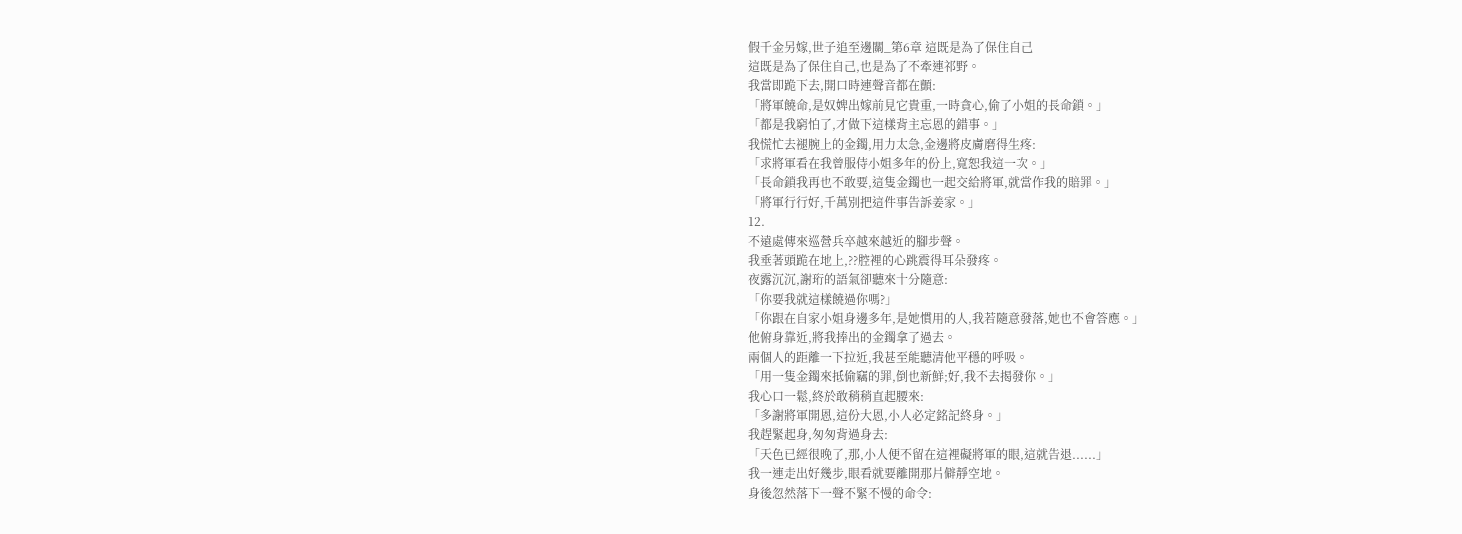假千金另嫁,世子追至邊關_第6章 這既是為了保住自己
這既是為了保住自己,也是為了不牽連祁野。
我當即跪下去,開口時連聲音都在顫:
「將軍饒命,是奴婢出嫁前見它貴重,一時貪心,偷了小姐的長命鎖。」
「都是我窮怕了,才做下這樣背主忘恩的錯事。」
我慌忙去褪腕上的金鐲,用力太急,金邊將皮膚磨得生疼:
「求將軍看在我曾服侍小姐多年的份上,寬恕我這一次。」
「長命鎖我再也不敢要,這隻金鐲也一起交給將軍,就當作我的賠罪。」
「將軍行行好,千萬別把這件事告訴姜家。」
12.
不遠處傳來巡營兵卒越來越近的腳步聲。
我垂著頭跪在地上,??腔裡的心跳震得耳朵發疼。
夜露沉沉,謝珩的語氣卻聽來十分隨意:
「你要我就這樣饒過你嗎?」
「你跟在自家小姐身邊多年,是她慣用的人,我若隨意發落,她也不會答應。」
他俯身靠近,將我捧出的金鐲拿了過去。
兩個人的距離一下拉近,我甚至能聽清他平穩的呼吸。
「用一隻金鐲來抵偷竊的罪,倒也新鮮;好,我不去揭發你。」
我心口一鬆,終於敢稍稍直起腰來:
「多謝將軍開恩,這份大恩,小人必定銘記終身。」
我趕緊起身,匆匆背過身去:
「天色已經很晚了,那,小人便不留在這裡礙將軍的眼,這就告退......」
我一連走出好幾步,眼看就要離開那片僻靜空地。
身後忽然落下一聲不緊不慢的命令: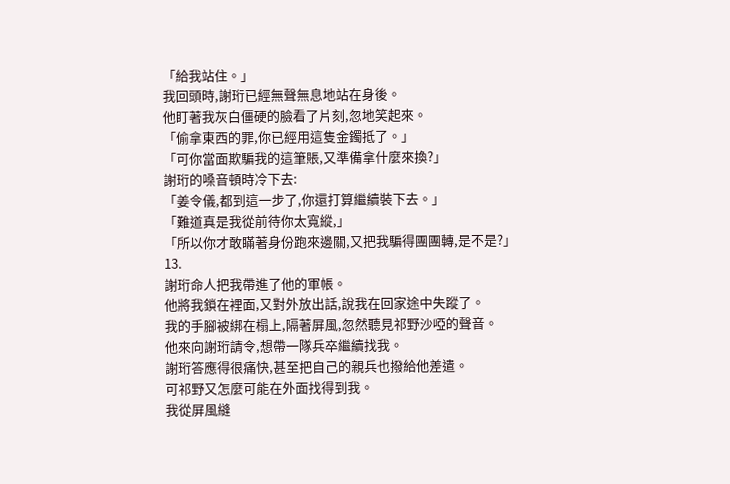「給我站住。」
我回頭時,謝珩已經無聲無息地站在身後。
他盯著我灰白僵硬的臉看了片刻,忽地笑起來。
「偷拿東西的罪,你已經用這隻金鐲抵了。」
「可你當面欺騙我的這筆賬,又準備拿什麼來換?」
謝珩的嗓音頓時冷下去:
「姜令儀,都到這一步了,你還打算繼續裝下去。」
「難道真是我從前待你太寬縱,」
「所以你才敢瞞著身份跑來邊關,又把我騙得團團轉,是不是?」
13.
謝珩命人把我帶進了他的軍帳。
他將我鎖在裡面,又對外放出話,說我在回家途中失蹤了。
我的手腳被綁在榻上,隔著屏風,忽然聽見祁野沙啞的聲音。
他來向謝珩請令,想帶一隊兵卒繼續找我。
謝珩答應得很痛快,甚至把自己的親兵也撥給他差遣。
可祁野又怎麼可能在外面找得到我。
我從屏風縫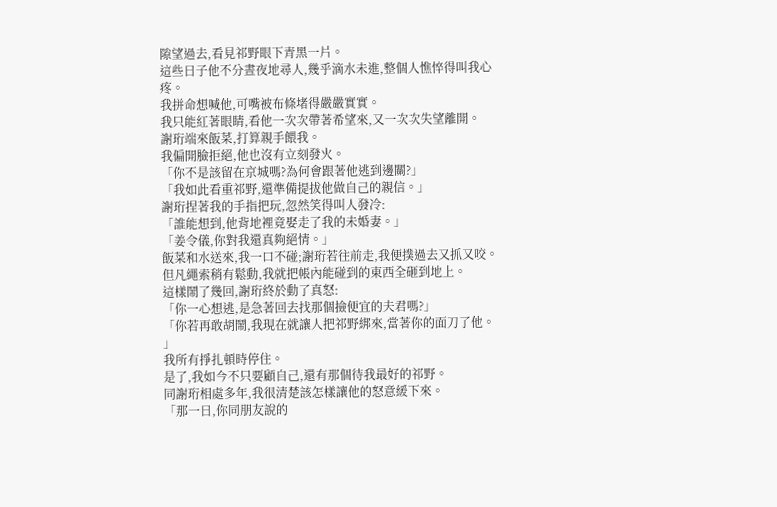隙望過去,看見祁野眼下青黑一片。
這些日子他不分晝夜地尋人,幾乎滴水未進,整個人憔悴得叫我心疼。
我拼命想喊他,可嘴被布條堵得嚴嚴實實。
我只能紅著眼睛,看他一次次帶著希望來,又一次次失望離開。
謝珩端來飯菜,打算親手餵我。
我偏開臉拒絕,他也沒有立刻發火。
「你不是該留在京城嗎?為何會跟著他逃到邊關?」
「我如此看重祁野,還準備提拔他做自己的親信。」
謝珩捏著我的手指把玩,忽然笑得叫人發冷:
「誰能想到,他背地裡竟娶走了我的未婚妻。」
「姜令儀,你對我還真夠絕情。」
飯菜和水送來,我一口不碰;謝珩若往前走,我便撲過去又抓又咬。
但凡繩索稍有鬆動,我就把帳內能碰到的東西全砸到地上。
這樣鬧了幾回,謝珩終於動了真怒:
「你一心想逃,是急著回去找那個撿便宜的夫君嗎?」
「你若再敢胡鬧,我現在就讓人把祁野綁來,當著你的面刀了他。
」
我所有掙扎頓時停住。
是了,我如今不只要顧自己,還有那個待我最好的祁野。
同謝珩相處多年,我很清楚該怎樣讓他的怒意緩下來。
「那一日,你同朋友說的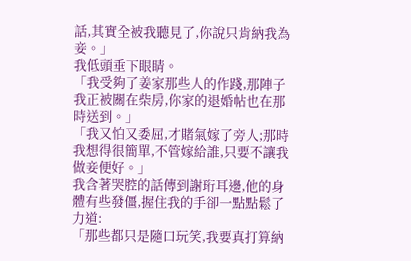話,其實全被我聽見了,你說只肯納我為妾。」
我低頭垂下眼睛。
「我受夠了姜家那些人的作踐,那陣子我正被關在柴房,你家的退婚帖也在那時送到。」
「我又怕又委屈,才賭氣嫁了旁人;那時我想得很簡單,不管嫁給誰,只要不讓我做妾便好。」
我含著哭腔的話傳到謝珩耳邊,他的身體有些發僵,握住我的手卻一點點鬆了力道:
「那些都只是隨口玩笑,我要真打算納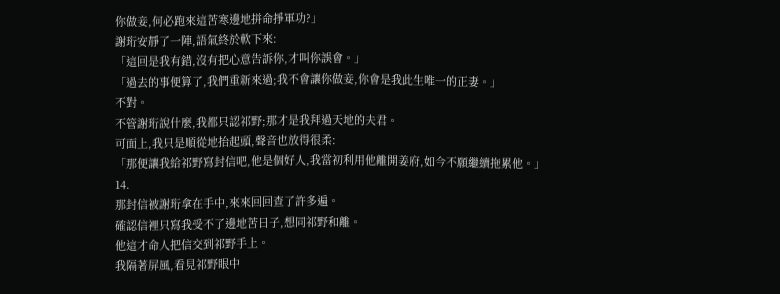你做妾,何必跑來這苦寒邊地拼命掙軍功?」
謝珩安靜了一陣,語氣終於軟下來:
「這回是我有錯,沒有把心意告訴你,才叫你誤會。」
「過去的事便算了,我們重新來過;我不會讓你做妾,你會是我此生唯一的正妻。」
不對。
不管謝珩說什麼,我都只認祁野;那才是我拜過天地的夫君。
可面上,我只是順從地抬起頭,聲音也放得很柔:
「那便讓我給祁野寫封信吧,他是個好人,我當初利用他離開姜府,如今不願繼續拖累他。」
14.
那封信被謝珩拿在手中,來來回回查了許多遍。
確認信裡只寫我受不了邊地苦日子,想同祁野和離。
他這才命人把信交到祁野手上。
我隔著屏風,看見祁野眼中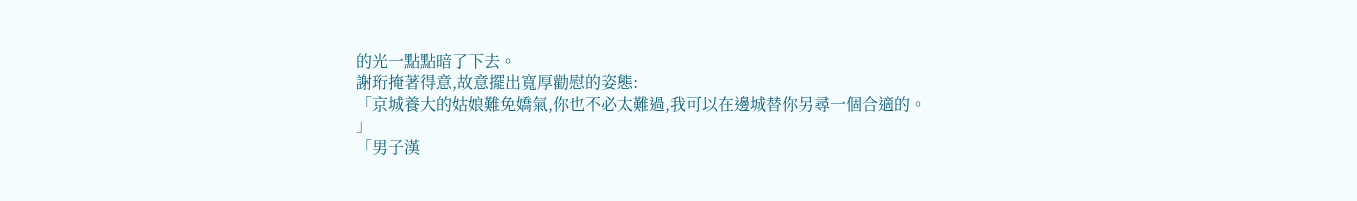的光一點點暗了下去。
謝珩掩著得意,故意擺出寬厚勸慰的姿態:
「京城養大的姑娘難免嬌氣,你也不必太難過,我可以在邊城替你另尋一個合適的。
」
「男子漢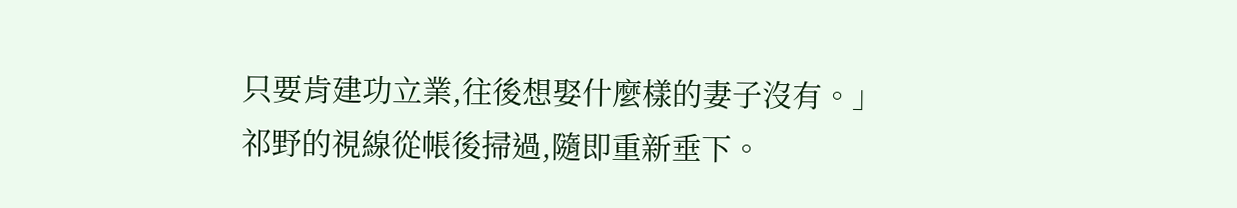只要肯建功立業,往後想娶什麼樣的妻子沒有。」
祁野的視線從帳後掃過,隨即重新垂下。